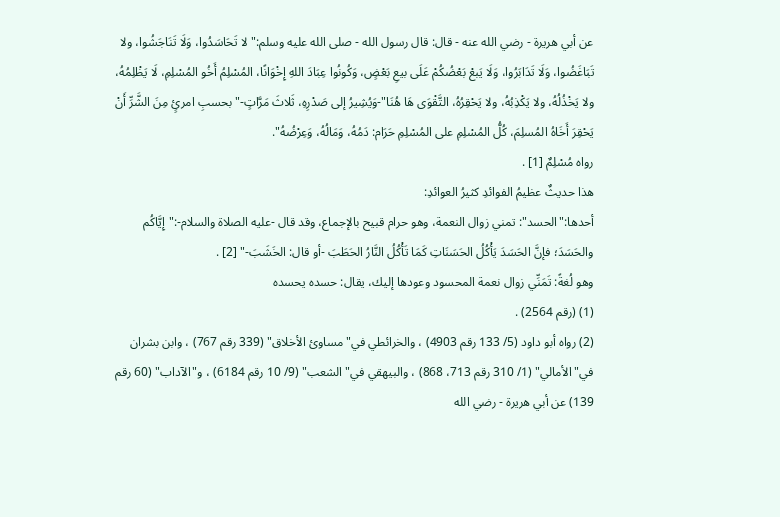عن أبي هريرة - رضي الله عنه - قال: قال رسول الله - صلى الله عليه وسلم:"لا تَحَاسَدُوا، وَلَا تَنَاجَشُوا، ولا تَبَاغَضُوا، وَلَا تَدَابَرُوا، وَلَا يَبعْ بَعْضُكُمْ عَلَى بيعِ بَعْضٍ، وَكُونُوا عِبَادَ اللهِ إِخْوَانًا، المُسْلِمُ أَخُو المُسْلِمِ، لَا يَظْلِمُهُ، ولا يَخْذُلُهُ، ولا يَكْذِبُهُ، ولا يَحْقِرُهُ، التَّقْوَى هَا هُنَا"-وَيُشِيرُ إلى صَدْرِهِ، ثَلاثَ مَرَّاتٍ-"بحسبِ امرئٍ مِنَ الشَّرِّ أَنْ يَحْقِرَ أَخَاهُ المُسلِمَ، كُلُّ المُسْلِمِ على المُسْلِمِ حَرَام: دَمُهُ، وَمَالُهُ، وَعِرْضُهُ".
رواه مُسْلِمٌ [1] .
هذا حديثٌ عظيمُ الفوائدِ كثيرُ العوائدِ:
أحدها:"الحسد": تمني زوال النعمة، وهو حرام قبيح بالإجماع، وقد قال -عليه الصلاة والسلام-:"إِيَّاكُم والحَسَدَ؛ فإنَّ الحَسَدَ يَأْكُلُ الحَسَنَاتِ كَمَا تَأْكُلُ النَّارُ الحَطَبَ -أو قال: الخَشَبَ-" [2] .
وهو لُغةً: تَمَنِّي زوال نعمة المحسود وعودها إليك، يقال: حسده يحسده
(1) (رقم 2564) .
(2) رواه أبو داود (5/ 133 رقم 4903) ، والخرائطي في"مساوئ الأخلاق" (339 رقم 767) ، وابن بشران في"الأمالي" (1/ 310 رقم 713، 868) ، والبيهقي في"الشعب" (9/ 10 رقم 6184) ، و"الآداب" (60 رقم 139) عن أبي هريرة - رضي الله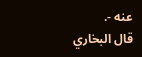عنه -.
قال البخاري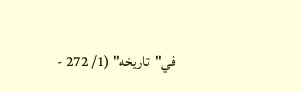في"تاريخه" (1/ 272 -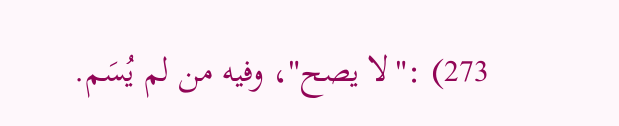273) :"لا يصح"، وفيه من لم يُسَم.